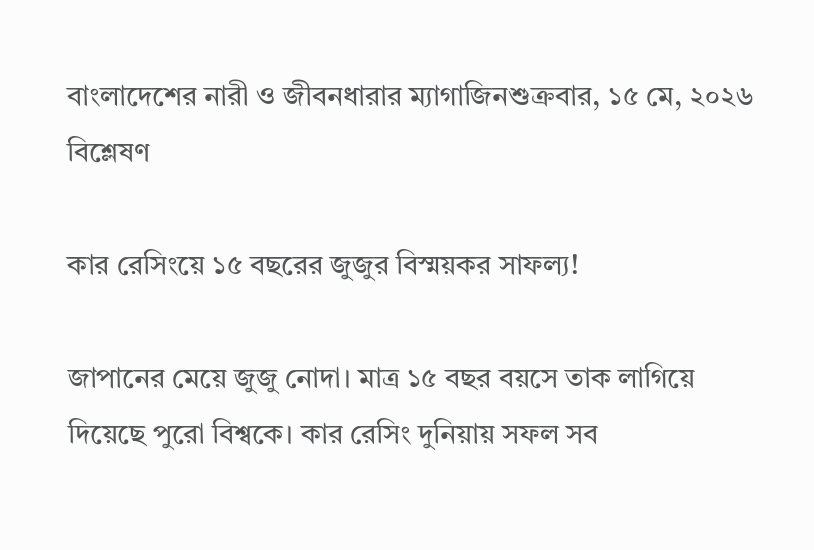বাংলাদেশের নারী ও জীবনধারার ম্যাগাজিনশুক্রবার, ১৫ মে, ২০২৬
বিশ্লেষণ

কার রেসিংয়ে ১৫ বছরের জুজুর বিস্ময়কর সাফল্য!

জাপানের মেয়ে জুজু নোদা। মাত্র ১৫ বছর বয়সে তাক লাগিয়ে দিয়েছে পুরো বিশ্বকে। কার রেসিং দুনিয়ায় সফল সব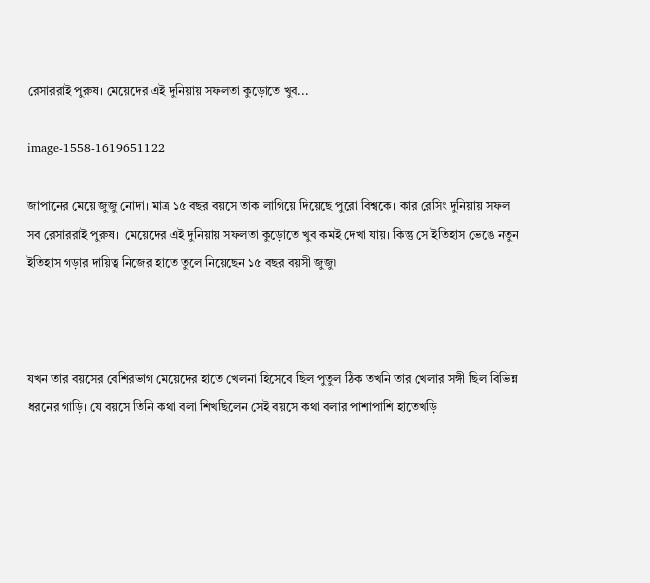রেসাররাই পুরুষ। মেয়েদের এই দুনিয়ায় সফলতা কুড়োতে খুব...

image-1558-1619651122

জাপানের মেয়ে জুজু নোদা। মাত্র ১৫ বছর বয়সে তাক লাগিয়ে দিয়েছে পুরো বিশ্বকে। কার রেসিং দুনিয়ায় সফল সব রেসাররাই পুরুষ।  মেয়েদের এই দুনিয়ায় সফলতা কুড়োতে খুব কমই দেখা যায়। কিন্তু সে ইতিহাস ভেঙে নতুন ইতিহাস গড়ার দায়িত্ব নিজের হাতে তুলে নিয়েছেন ১৫ বছর বয়সী জুজু৷



যখন তার বয়সের বেশিরভাগ মেয়েদের হাতে খেলনা হিসেবে ছিল পুতুল ঠিক তখনি তার খেলার সঙ্গী ছিল বিভিন্ন ধরনের গাড়ি। যে বয়সে তিনি কথা বলা শিখছিলেন সেই বয়সে কথা বলার পাশাপাশি হাতেখড়ি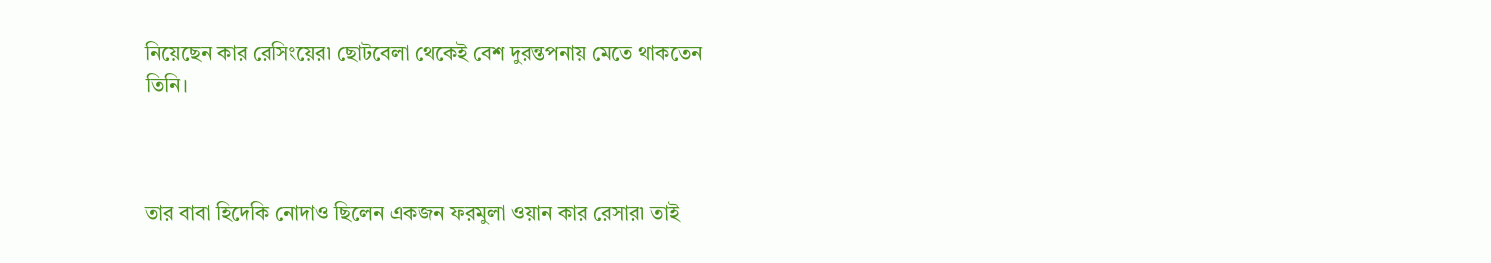নিয়েছেন কার রেসিংয়ের৷ ছোটবেলা থেকেই বেশ দুরন্তপনায় মেতে থাকতেন তিনি।



তার বাবা হিদেকি নোদাও ছিলেন একজন ফরমুলা ওয়ান কার রেসার৷ তাই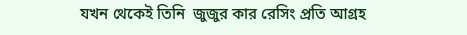যখন থেকেই তিনি  জুজুর কার রেসিং প্রতি আগ্রহ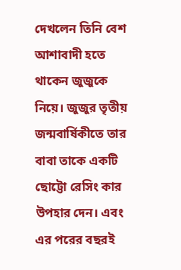দেখলেন তিনি বেশ আশাবাদী হতে থাকেন জুজুকে নিয়ে। জুজুর তৃতীয় জন্মবার্ষিকীতে তার বাবা তাকে একটি ছোট্টো রেসিং কার উপহার দেন। এবং এর পরের বছরই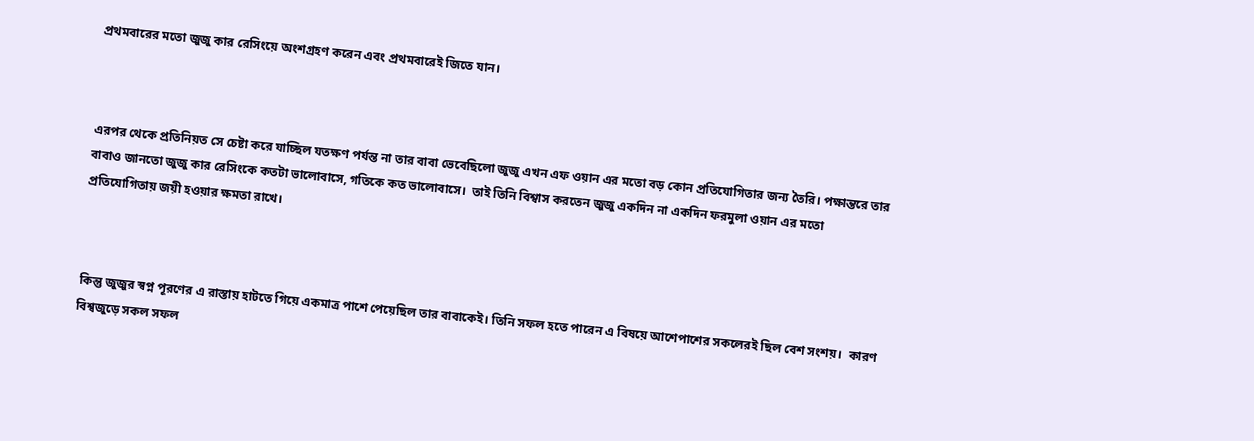প্রথমবারের মতো জুজু কার রেসিংয়ে অংশগ্রহণ করেন এবং প্রথমবারেই জিতে যান।



এরপর থেকে প্রতিনিয়ত সে চেষ্টা করে যাচ্ছিল যতক্ষণ পর্যন্ত না তার বাবা ভেবেছিলো জুজু এখন এফ ওয়ান এর মতো বড় কোন প্রতিযোগিতার জন্য তৈরি। পক্ষান্তরে তার বাবাও জানতো জুজু কার রেসিংকে কতটা ভালোবাসে, গতিকে কত ভালোবাসে।  তাই তিনি বিশ্বাস করতেন জুজু একদিন না একদিন ফরমুলা ওয়ান এর মতো প্রতিযোগিতায় জয়ী হওয়ার ক্ষমতা রাখে।



কিন্তু জুজুর স্বপ্ন পূরণের এ রাস্তায় হাটতে গিয়ে একমাত্র পাশে পেয়েছিল তার বাবাকেই। তিনি সফল হতে পারেন এ বিষয়ে আশেপাশের সকলেরই ছিল বেশ সংশয়।  কারণ বিশ্বজুড়ে সকল সফল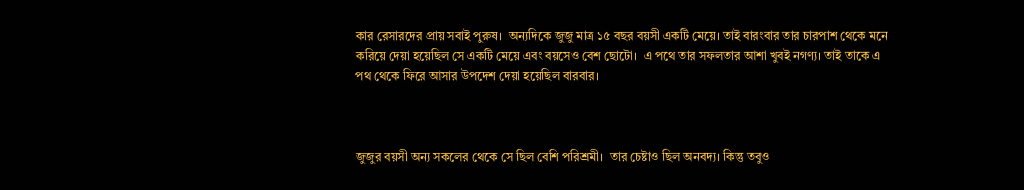কার রেসারদের প্রায় সবাই পুরুষ।  অন্যদিকে জুজু মাত্র ১৫ বছর বয়সী একটি মেয়ে। তাই বারংবার তার চারপাশ থেকে মনে করিয়ে দেয়া হয়েছিল সে একটি মেয়ে এবং বয়সেও বেশ ছোটো।  এ পথে তার সফলতার আশা খুবই নগণ্য। তাই তাকে এ পথ থেকে ফিরে আসার উপদেশ দেয়া হয়েছিল বারবার।



জুজুর বয়সী অন্য সকলের থেকে সে ছিল বেশি পরিশ্রমী।  তার চেষ্টাও ছিল অনবদ্য। কিন্তু তবুও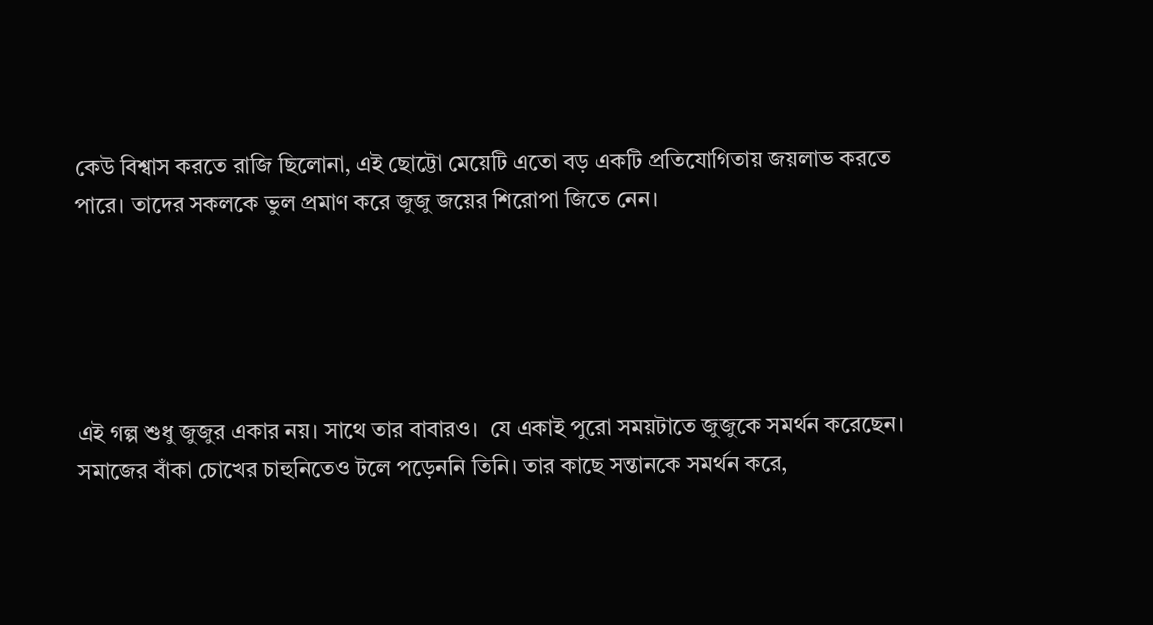কেউ বিশ্বাস করতে রাজি ছিলোনা, এই ছোট্টো মেয়েটি এতো বড় একটি প্রতিযোগিতায় জয়লাভ করতে পারে। তাদের সকলকে ভুল প্রমাণ করে জুজু জয়ের শিরোপা জিতে নেন।





এই গল্প শুধু জুজুর একার নয়। সাথে তার বাবারও।  যে একাই পুরো সময়টাতে জুজুকে সমর্থন করেছেন।  সমাজের বাঁকা চোখের চাহুনিতেও টলে পড়েননি তিনি। তার কাছে সন্তানকে সমর্থন করে,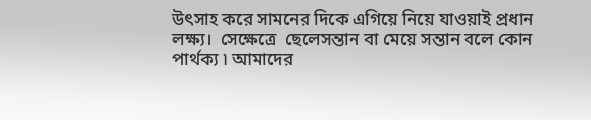উৎসাহ করে সামনের দিকে এগিয়ে নিয়ে যাওয়াই প্রধান লক্ষ্য।  সেক্ষেত্রে  ছেলেসন্তান বা মেয়ে সন্তান বলে কোন পার্থক্য ৷ আমাদের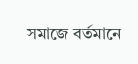সমাজে বর্তমানে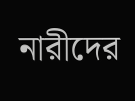নারীদের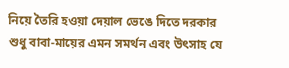নিয়ে তৈরি হওয়া দেয়াল ভেঙে দিতে দরকার শুধু বাবা-মায়ের এমন সমর্থন এবং উৎসাহ যে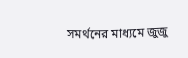সমর্থনের মাধ্যমে জুজু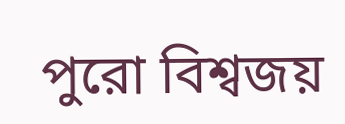পুরো বিশ্বজয়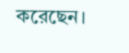করেছেন।